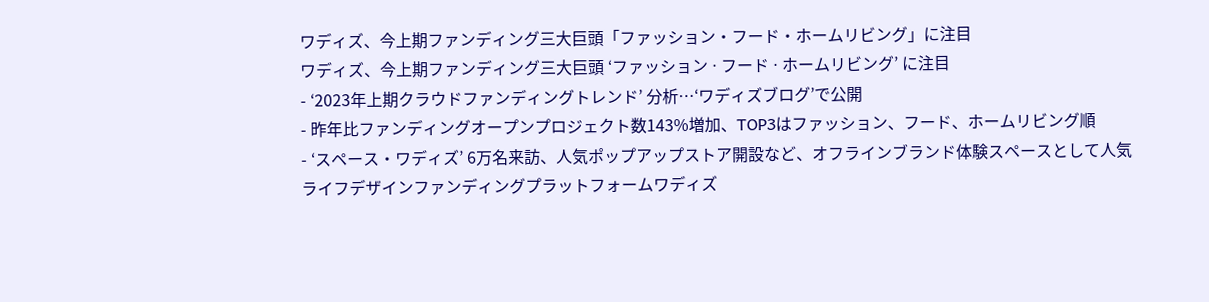ワディズ、今上期ファンディング三大巨頭「ファッション・フード・ホームリビング」に注目
ワディズ、今上期ファンディング三大巨頭 ‘ファッション ⋅ フード ⋅ ホームリビング’ に注目
- ‘2023年上期クラウドファンディングトレンド’ 分析…‘ワディズブログ’で公開
- 昨年比ファンディングオープンプロジェクト数143%増加、TOP3はファッション、フード、ホームリビング順
- ‘スペース・ワディズ’ 6万名来訪、人気ポップアップストア開設など、オフラインブランド体験スペースとして人気
ライフデザインファンディングプラットフォームワディズ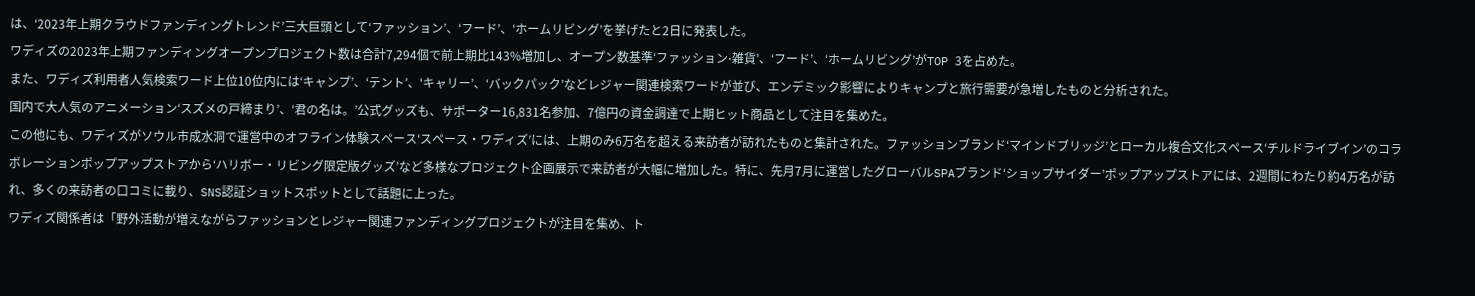は、‘2023年上期クラウドファンディングトレンド’三大巨頭として‘ファッション’、‘フード’、‘ホームリビング’を挙げたと2日に発表した。
ワディズの2023年上期ファンディングオープンプロジェクト数は合計7,294個で前上期比143%増加し、オープン数基準‘ファッション⋅雑貨’、‘フード’、‘ホームリビング’がTOP 3を占めた。
また、ワディズ利用者人気検索ワード上位10位内には‘キャンプ’、‘テント’、‘キャリー’、‘バックパック’などレジャー関連検索ワードが並び、エンデミック影響によりキャンプと旅行需要が急増したものと分析された。
国内で大人気のアニメーション‘スズメの戸締まり’、‘君の名は。’公式グッズも、サポーター16,831名参加、7億円の資金調達で上期ヒット商品として注目を集めた。
この他にも、ワディズがソウル市成水洞で運営中のオフライン体験スペース‘スペース・ワディズ’には、上期のみ6万名を超える来訪者が訪れたものと集計された。ファッションブランド‘マインドブリッジ’とローカル複合文化スペース‘チルドライブイン’のコラボレーションポップアップストアから‘ハリボー・リビング限定版グッズ’など多様なプロジェクト企画展示で来訪者が大幅に増加した。特に、先月7月に運営したグローバルSPAブランド‘ショップサイダー’ポップアップストアには、2週間にわたり約4万名が訪れ、多くの来訪者の口コミに載り、SNS認証ショットスポットとして話題に上った。
ワディズ関係者は「野外活動が増えながらファッションとレジャー関連ファンディングプロジェクトが注目を集め、ト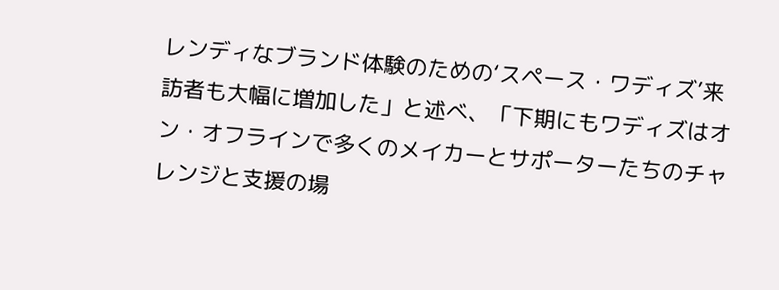レンディなブランド体験のための‘スペース・ワディズ’来訪者も大幅に増加した」と述べ、「下期にもワディズはオン・オフラインで多くのメイカーとサポーターたちのチャレンジと支援の場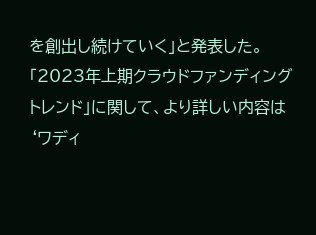を創出し続けていく」と発表した。
「2023年上期クラウドファンディングトレンド」に関して、より詳しい内容は ‘ワディ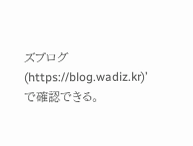ズブログ(https://blog.wadiz.kr)’ で確認できる。